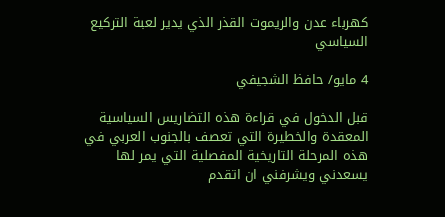كهرباء عدن والريموت القذر الذي يدير لعبة التركيع السياسي

4 مايو/ حافظ الشجيفي

قبل الدخول في قراءة هذه التضاريس السياسية المعقدة والخطيرة التي تعصف بالجنوب العربي في هذه المرحلة التاريخية المفصلية التي يمر لها يسعدني ويشرفني ان اتقدم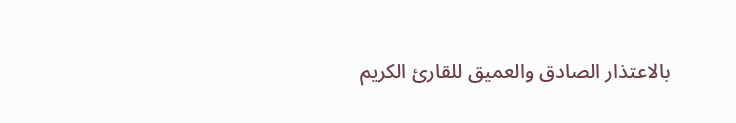بالاعتذار الصادق والعميق للقارئ الكريم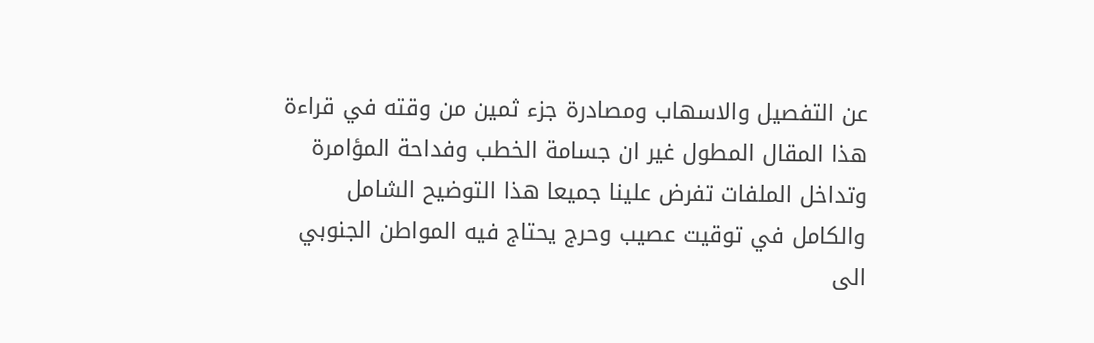عن التفصيل والاسهاب ومصادرة جزء ثمين من وقته في قراءة هذا المقال المطول غير ان جسامة الخطب وفداحة المؤامرة وتداخل الملفات تفرض علينا جميعا هذا التوضيح الشامل والكامل في توقيت عصيب وحرج يحتاج فيه المواطن الجنوبي الى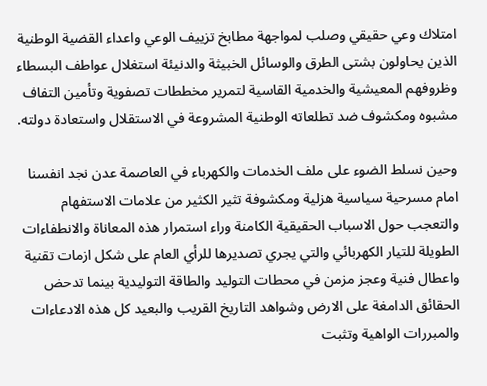امتلاك وعي حقيقي وصلب لمواجهة مطابخ تزييف الوعي واعداء القضية الوطنية الذين يحاولون بشتى الطرق والوسائل الخبيثة والدنيئة استغلال عواطف البسطاء وظروفهم المعيشية والخدمية القاسية لتمرير مخططات تصفوية وتأمين التفاف مشبوه ومكشوف ضد تطلعاته الوطنية المشروعة في الاستقلال واستعادة دولته.

وحين نسلط الضوء على ملف الخدمات والكهرباء في العاصمة عدن نجد انفسنا امام مسرحية سياسية هزلية ومكشوفة تثير الكثير من علامات الاستفهام والتعجب حول الاسباب الحقيقية الكامنة وراء استمرار هذه المعاناة والانطفاءات الطويلة للتيار الكهربائي والتي يجري تصديرها للرأي العام على شكل ازمات تقنية واعطال فنية وعجز مزمن في محطات التوليد والطاقة التوليدية بينما تدحض الحقائق الدامغة على الارض وشواهد التاريخ القريب والبعيد كل هذه الادعاءات والمبررات الواهية وتثبت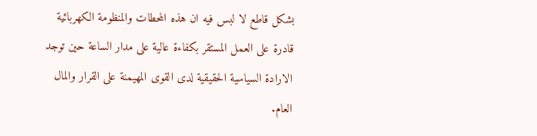بشكل قاطع لا لبس فيه ان هذه المحطات والمنظومة الكهربائية قادرة على العمل المستقر بكفاءة عالية على مدار الساعة حين توجد الارادة السياسية الحقيقية لدى القوى المهيمنة على القرار والمال العام.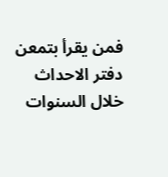فمن يقرأ بتمعن دفتر الاحداث خلال السنوات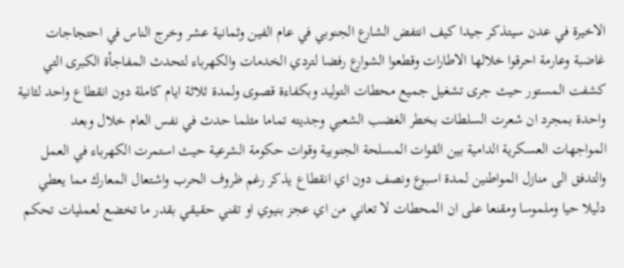الاخيرة في عدن سيتذكر جيدا كيف انتفض الشارع الجنوبي في عام الفين وثمانية عشر وخرج الناس في احتجاجات غاضبة وعارمة احرقوا خلالها الاطارات وقطعوا الشوارع رفضا لتردي الخدمات والكهرباء لتحدث المفاجأة الكبرى التي كشفت المستور حيث جرى تشغيل جميع محطات التوليد وبكفاءة قصوى ولمدة ثلاثة ايام كاملة دون انقطاع واحد لثانية واحدة بمجرد ان شعرت السلطات بخطر الغضب الشعبي وجديته تماما مثلما حدث في نفس العام خلال وبعد المواجهات العسكرية الدامية بين القوات المسلحة الجنوبية وقوات حكومة الشرعية حيث استمرت الكهرباء في العمل والتدفق الى منازل المواطنين لمدة اسبوع ونصف دون اي انقطاع يذكر رغم ظروف الحرب واشتعال المعارك مما يعطي دليلا حيا وملموسا ومقنعا على ان المحطات لا تعاني من اي عجز بنيوي او تقني حقيقي بقدر ما تخضع لعمليات تحكم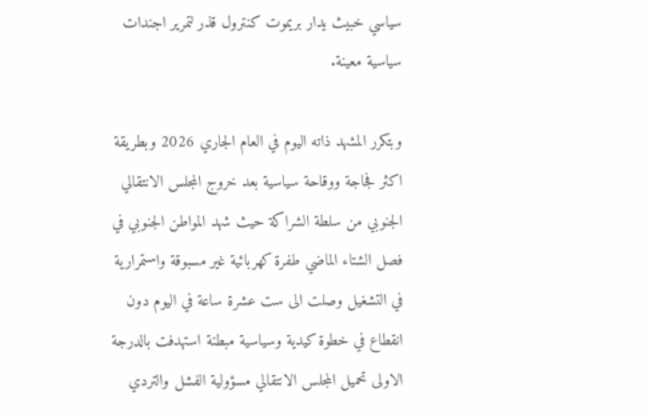سياسي خبيث يدار بريموت كنترول قذر لتمرير اجندات سياسية معينة.

وبتكرر المشهد ذاته اليوم في العام الجاري 2026 وبطريقة اكثر فجاجة ووقاحة سياسية بعد خروج المجلس الانتقالي الجنوبي من سلطة الشراكة حيث شهد المواطن الجنوبي في فصل الشتاء الماضي طفرة كهربائية غير مسبوقة واستمرارية في التشغيل وصلت الى ست عشرة ساعة في اليوم دون انقطاع في خطوة كيدية وسياسية مبطنة استهدفت بالدرجة الاولى تحميل المجلس الانتقالي مسؤولية الفشل والتردي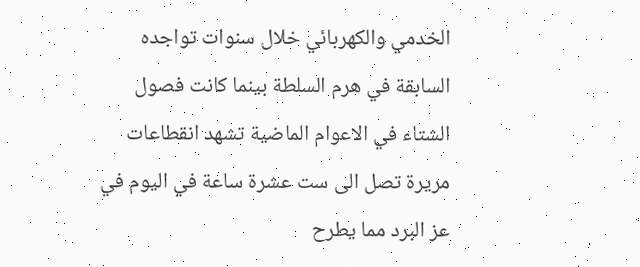الخدمي والكهربائي خلال سنوات تواجده السابقة في هرم السلطة بينما كانت فصول الشتاء في الاعوام الماضية تشهد انقطاعات مريرة تصل الى ست عشرة ساعة في اليوم في عز البرد مما يطرح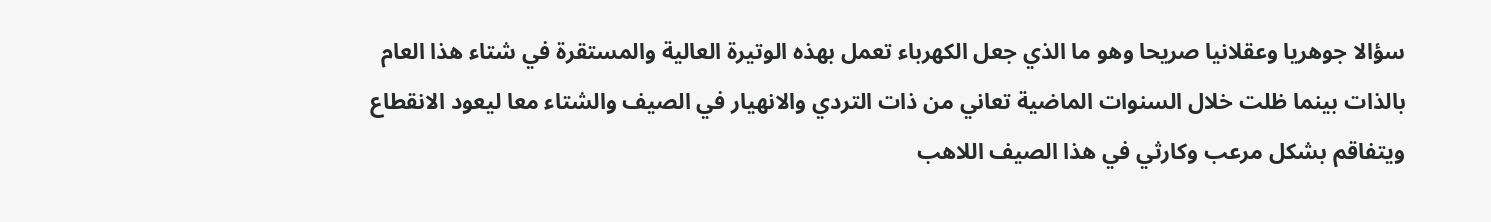سؤالا جوهريا وعقلانيا صريحا وهو ما الذي جعل الكهرباء تعمل بهذه الوتيرة العالية والمستقرة في شتاء هذا العام بالذات بينما ظلت خلال السنوات الماضية تعاني من ذات التردي والانهيار في الصيف والشتاء معا ليعود الانقطاع ويتفاقم بشكل مرعب وكارثي في هذا الصيف اللاهب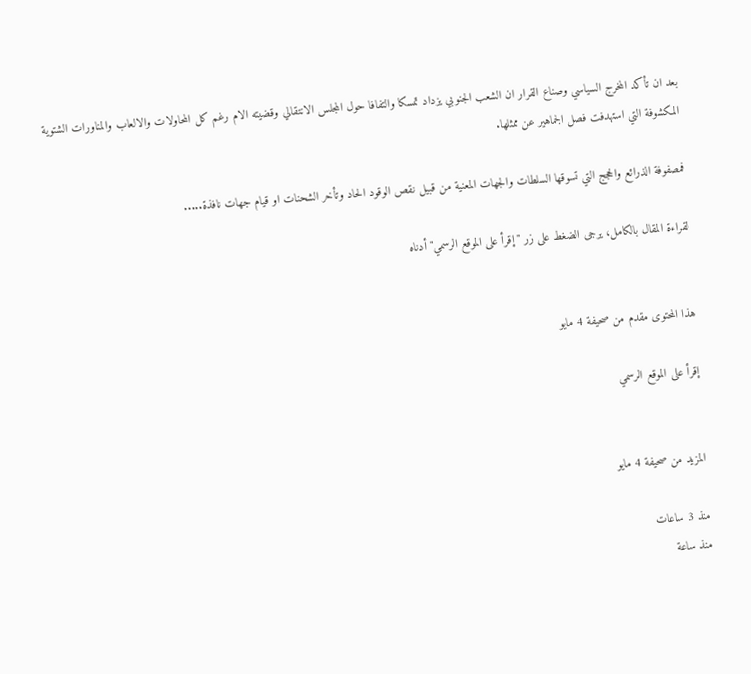بعد ان تأكد المخرج السياسي وصناع القرار ان الشعب الجنوبي يزداد تمسكا والتفافا حول المجلس الانتقالي وقضيته الام رغم كل المحاولات والالعاب والمناورات الشتوية المكشوفة التي استهدفت فصل الجماهير عن ممثلها.

فمصفوفة الذرائع والحجج التي تسوقها السلطات والجهات المعنية من قبيل نقص الوقود الحاد وتأخر الشحنات او قيام جهات نافذة.....

لقراءة المقال بالكامل، يرجى الضغط على زر "إقرأ على الموقع الرسمي" أدناه


هذا المحتوى مقدم من صحيفة 4 مايو

إقرأ على الموقع الرسمي


المزيد من صحيفة 4 مايو

منذ 3 ساعات
منذ ساعة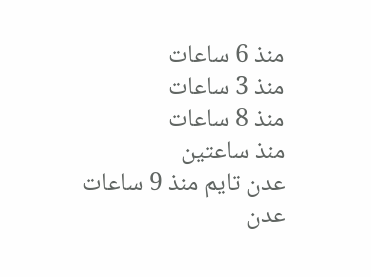منذ 6 ساعات
منذ 3 ساعات
منذ 8 ساعات
منذ ساعتين
عدن تايم منذ 9 ساعات
عدن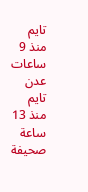تايم منذ 9 ساعات
عدن تايم منذ 13 ساعة
صحيفة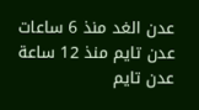عدن الغد منذ 6 ساعات
عدن تايم منذ 12 ساعة
عدن تايم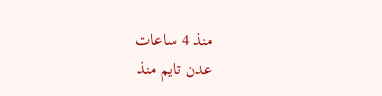منذ 4 ساعات
عدن تايم منذ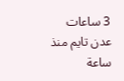3 ساعات
عدن تايم منذ ساعة